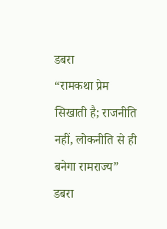डबरा
“रामकथा प्रेम सिखाती है; राजनीति नहीं, लोकनीति से ही बनेगा रामराज्य”
डबरा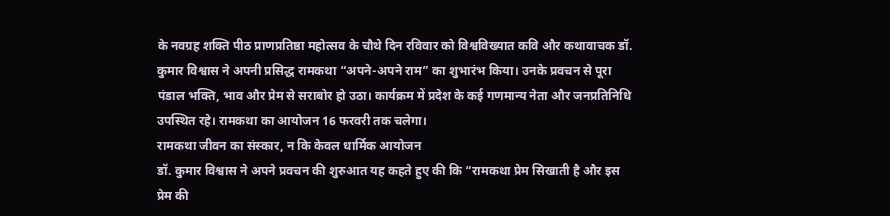के नवग्रह शक्ति पीठ प्राणप्रतिष्ठा महोत्सव के चौथे दिन रविवार को विश्वविख्यात कवि और कथावाचक डॉ. कुमार विश्वास ने अपनी प्रसिद्ध रामकथा “अपने-अपने राम” का शुभारंभ किया। उनके प्रवचन से पूरा पंडाल भक्ति, भाव और प्रेम से सराबोर हो उठा। कार्यक्रम में प्रदेश के कई गणमान्य नेता और जनप्रतिनिधि उपस्थित रहे। रामकथा का आयोजन 16 फरवरी तक चलेगा।
रामकथा जीवन का संस्कार, न कि केवल धार्मिक आयोजन
डॉ. कुमार विश्वास ने अपने प्रवचन की शुरुआत यह कहते हुए की कि “रामकथा प्रेम सिखाती है और इस प्रेम की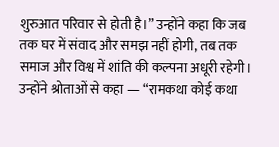शुरुआत परिवार से होती है।” उन्होंने कहा कि जब तक घर में संवाद और समझ नहीं होगी, तब तक समाज और विश्व में शांति की कल्पना अधूरी रहेगी।
उन्होंने श्रोताओं से कहा — “रामकथा कोई कथा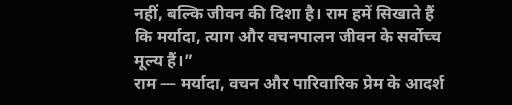नहीं, बल्कि जीवन की दिशा है। राम हमें सिखाते हैं कि मर्यादा, त्याग और वचनपालन जीवन के सर्वोच्च मूल्य हैं।”
राम — मर्यादा, वचन और पारिवारिक प्रेम के आदर्श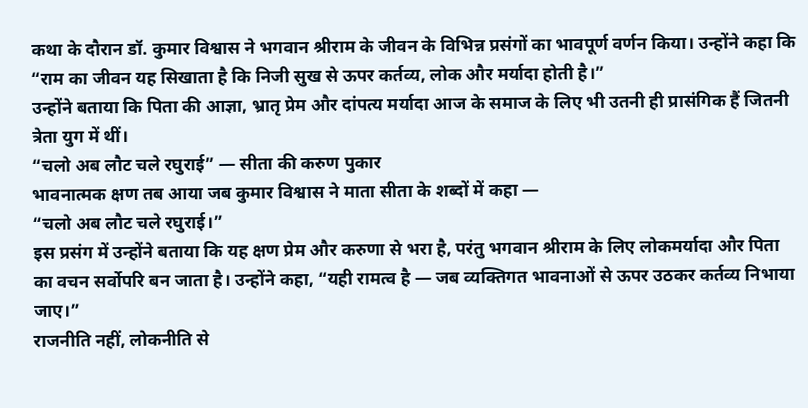कथा के दौरान डॉ. कुमार विश्वास ने भगवान श्रीराम के जीवन के विभिन्न प्रसंगों का भावपूर्ण वर्णन किया। उन्होंने कहा कि “राम का जीवन यह सिखाता है कि निजी सुख से ऊपर कर्तव्य, लोक और मर्यादा होती है।”
उन्होंने बताया कि पिता की आज्ञा, भ्रातृ प्रेम और दांपत्य मर्यादा आज के समाज के लिए भी उतनी ही प्रासंगिक हैं जितनी त्रेता युग में थीं।
“चलो अब लौट चले रघुराई” — सीता की करुण पुकार
भावनात्मक क्षण तब आया जब कुमार विश्वास ने माता सीता के शब्दों में कहा —
“चलो अब लौट चले रघुराई।”
इस प्रसंग में उन्होंने बताया कि यह क्षण प्रेम और करुणा से भरा है, परंतु भगवान श्रीराम के लिए लोकमर्यादा और पिता का वचन सर्वोपरि बन जाता है। उन्होंने कहा, “यही रामत्व है — जब व्यक्तिगत भावनाओं से ऊपर उठकर कर्तव्य निभाया जाए।”
राजनीति नहीं, लोकनीति से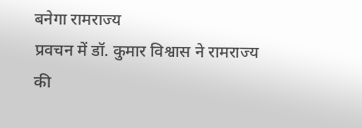बनेगा रामराज्य
प्रवचन में डॉ. कुमार विश्वास ने रामराज्य की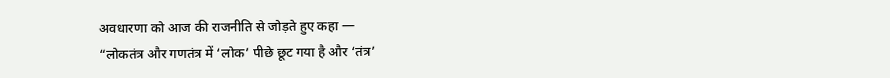अवधारणा को आज की राजनीति से जोड़ते हुए कहा —
“लोकतंत्र और गणतंत्र में ‘लोक’ पीछे छूट गया है और ‘तंत्र’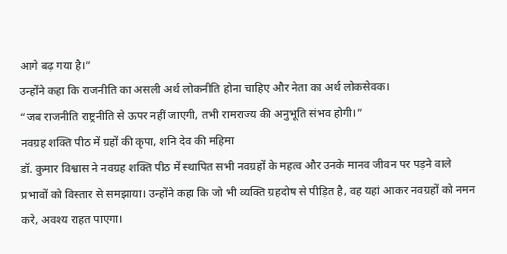आगे बढ़ गया है।”
उन्होंने कहा कि राजनीति का असली अर्थ लोकनीति होना चाहिए और नेता का अर्थ लोकसेवक।
“जब राजनीति राष्ट्रनीति से ऊपर नहीं जाएगी, तभी रामराज्य की अनुभूति संभव होगी।”
नवग्रह शक्ति पीठ में ग्रहों की कृपा, शनि देव की महिमा
डॉ. कुमार विश्वास ने नवग्रह शक्ति पीठ में स्थापित सभी नवग्रहों के महत्व और उनके मानव जीवन पर पड़ने वाले प्रभावों को विस्तार से समझाया। उन्होंने कहा कि जो भी व्यक्ति ग्रहदोष से पीड़ित है, वह यहां आकर नवग्रहों को नमन करे, अवश्य राहत पाएगा।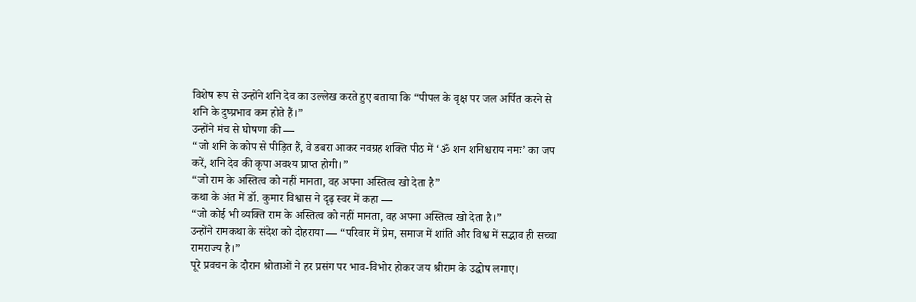विशेष रूप से उन्होंने शनि देव का उल्लेख करते हुए बताया कि “पीपल के वृक्ष पर जल अर्पित करने से शनि के दुष्प्रभाव कम होते हैं।”
उन्होंने मंच से घोषणा की —
“जो शनि के कोप से पीड़ित हैं, वे डबरा आकर नवग्रह शक्ति पीठ में ‘ॐ शन शनिश्चराय नमः’ का जप करें, शनि देव की कृपा अवश्य प्राप्त होगी।”
“जो राम के अस्तित्व को नहीं मानता, वह अपना अस्तित्व खो देता है”
कथा के अंत में डॉ. कुमार विश्वास ने दृढ़ स्वर में कहा —
“जो कोई भी व्यक्ति राम के अस्तित्व को नहीं मानता, वह अपना अस्तित्व खो देता है।”
उन्होंने रामकथा के संदेश को दोहराया — “परिवार में प्रेम, समाज में शांति और विश्व में सद्भाव ही सच्चा रामराज्य है।”
पूरे प्रवचन के दौरान श्रोताओं ने हर प्रसंग पर भाव-विभोर होकर जय श्रीराम के उद्घोष लगाए।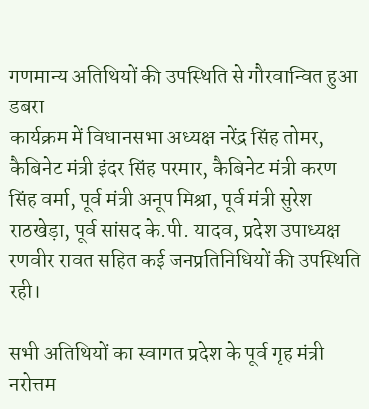गणमान्य अतिथियों की उपस्थिति से गौरवान्वित हुआ डबरा
कार्यक्रम में विधानसभा अध्यक्ष नरेंद्र सिंह तोमर, कैबिनेट मंत्री इंदर सिंह परमार, कैबिनेट मंत्री करण सिंह वर्मा, पूर्व मंत्री अनूप मिश्रा, पूर्व मंत्री सुरेश राठखेड़ा, पूर्व सांसद के.पी. यादव, प्रदेश उपाध्यक्ष रणवीर रावत सहित कई जनप्रतिनिधियों की उपस्थिति रही।

सभी अतिथियों का स्वागत प्रदेश के पूर्व गृह मंत्री नरोत्तम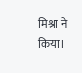मिश्रा ने किया।